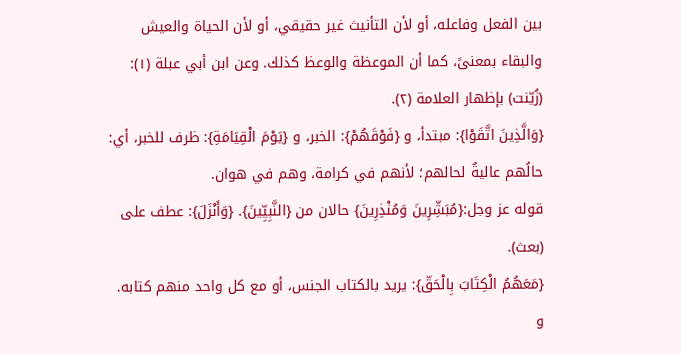بين الفعل وفاعله، أو لأن التأنيث غير حقيقي، أو لأن الحياة والعيش والبقاء بمعنىً، كما أن الموعظة والوعظ كذلك. وعن ابن أبي عبلة (١): (زُيّنت) بإظهار العلامة (٢).
{وَالَّذِينَ اتَّقَوْا}: مبتدأ، و {فَوْقَهُمْ}: الخبر، و {يَوْمَ الْقِيَامَةِ}: ظرف للخبر، أي: حالُهم عاليةٌ لحالهم؛ لأنهم في كرامة، وهم في هوان.
قوله عز وجل:{مُبَشِّرِينَ وَمُنْذِرِينَ} حالان من {النَّبِيِّينَ}. {وَأَنْزَلَ}: عطف على (بعث).
{مَعَهُمُ الْكِتَابَ بِالْحَقّ}: يريد بالكتاب الجنس، أو مع كل واحد منهم كتابه. و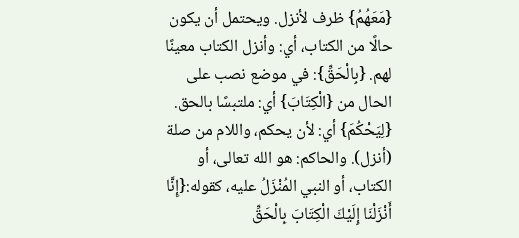{مَعَهُمُ} ظرف لأنزل. ويحتمل أن يكون حالًا من الكتاب، أي: وأنزل الكتاب معينًا لهم. {بِالْحَقِّ}: في موضع نصب على الحال من {الْكِتَابَ} أي: ملتبسًا بالحق.
{لِيَحْكُمَ} أي: لأن يحكم، واللام من صلة (أنزل). والحاكم: هو الله تعالى، أو الكتاب، أو النبي المُنْزَلُ عليه، كقوله:{إِنَّا أَنْزَلْنَا إِلَيْكَ الْكِتَابَ بِالْحَقِّ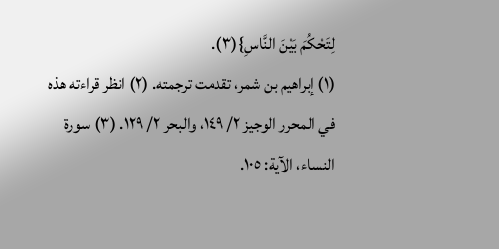لِتَحْكُمَ بَيْنَ النَّاسِ}(٣).
(١) إبراهيم بن شمر، تقدمت ترجمته. (٢) انظر قراءته هذه في المحرر الوجيز ٢/ ١٤٩، والبحر ٢/ ١٢٩. (٣) سورة النساء، الآية: ١٠٥.